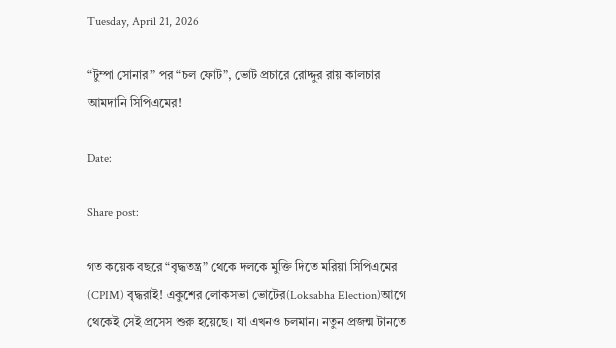Tuesday, April 21, 2026

“টুম্পা সোনার” পর “চল ফোট”, ভোট প্রচারে রোদ্দুর রায় কালচার আমদানি সিপিএমের!

Date:

Share post:

গত কয়েক বছরে “বৃদ্ধতন্ত্র” থেকে দলকে মুক্তি দিতে মরিয়া সিপিএমের (CPIM) বৃদ্ধরাই! একুশের লোকসভা ভোটের(Loksabha Election)আগে থেকেই সেই প্রসেস শুরু হয়েছে। যা এখনও চলমান। নতুন প্রজন্ম টানতে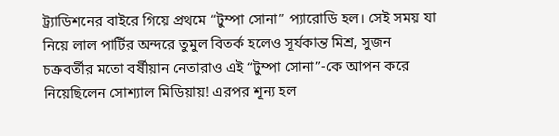ট্র্যাডিশনের বাইরে গিয়ে প্রথমে “টুম্পা সোনা” প্যারোডি হল। সেই সময় যা নিয়ে লাল পার্টির অন্দরে তুমুল বিতর্ক হলেও সূর্যকান্ত মিশ্র, সুজন চক্রবর্তীর মতো বর্ষীয়ান নেতারাও এই “টুম্পা সোনা”-কে আপন করে নিয়েছিলেন সোশ্যাল মিডিয়ায়! এরপর শূন্য হল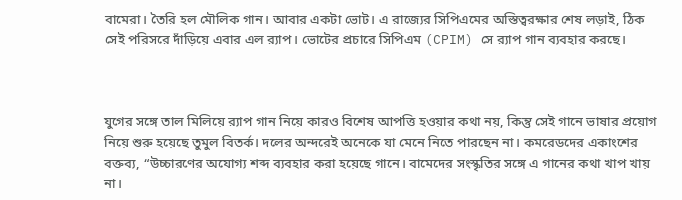বামেরা। তৈরি হল মৌলিক গান। আবার একটা ভোট। এ রাজ্যের সিপিএমের অস্তিত্বরক্ষার শেষ লড়াই, ঠিক সেই পরিসরে দাঁড়িয়ে এবার এল র‌্যাপ। ভোটের প্রচারে সিপিএম (CPIM) সে র‌্যাপ গান ব্যবহার করছে।



যুগের সঙ্গে তাল মিলিয়ে র‌্যাপ গান নিয়ে কারও বিশেষ আপত্তি হওয়ার কথা নয়, কিন্তু সেই গানে ভাষার প্রয়োগ নিয়ে শুরু হয়েছে তুমুল বিতর্ক। দলের অন্দরেই অনেকে যা মেনে নিতে পারছেন না। কমরেডদের একাংশের বক্তব্য, “উচ্চারণের অযোগ্য শব্দ ব্যবহার করা হয়েছে গানে। বামেদের সংস্কৃতির সঙ্গে এ গানের কথা খাপ খায় না।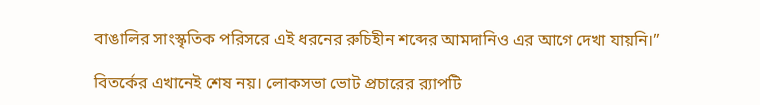বাঙালির সাংস্কৃতিক পরিসরে এই ধরনের রুচিহীন শব্দের আমদানিও এর আগে দেখা যায়নি।”

বিতর্কের এখানেই শেষ নয়। লোকসভা ভোট প্রচারের র‌্যাপটি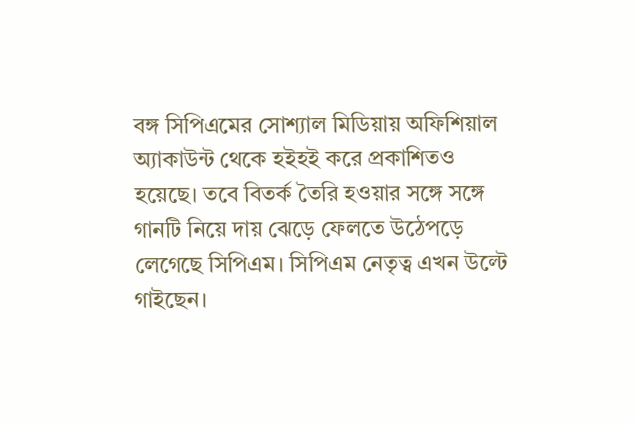বঙ্গ সিপিএমের সোশ্যাল মিডিয়ায় অফিশিয়াল অ্যাকাউন্ট থেকে হইহই করে প্রকাশিতও হয়েছে। তবে বিতর্ক তৈরি হওয়ার সঙ্গে সঙ্গে গানটি নিয়ে দায় ঝেড়ে ফেলতে উঠেপড়ে লেগেছে সিপিএম। সিপিএম নেতৃত্ব এখন উল্টে গাইছেন।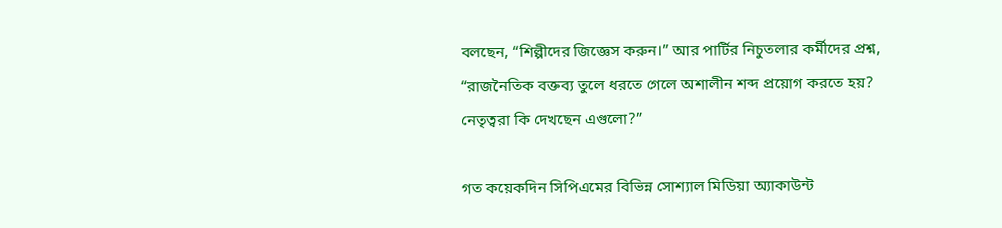বলছেন, “শিল্পীদের জিজ্ঞেস করুন।” আর পার্টির নিচুতলার কর্মীদের প্রশ্ন, “রাজনৈতিক বক্তব্য তুলে ধরতে গেলে অশালীন শব্দ প্রয়োগ করতে হয়? নেতৃত্বরা কি দেখছেন এগুলো?”

গত কয়েকদিন সিপিএমের বিভিন্ন সোশ্যাল মিডিয়া অ্যাকাউন্ট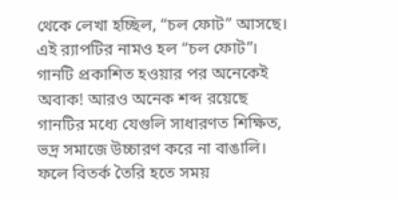থেকে লেখা হচ্ছিল, “চল ফোট” আসছে। এই র‌্যাপটির নামও হল “চল ফোট”। গানটি প্রকাশিত হওয়ার পর অনেকেই অবাক! আরও অনেক শব্দ রয়েছে গানটির মধ্যে যেগুলি সাধারণত শিক্ষিত, ভদ্র সমাজে উচ্চারণ করে না বাঙালি। ফলে বিতর্ক তৈরি হতে সময়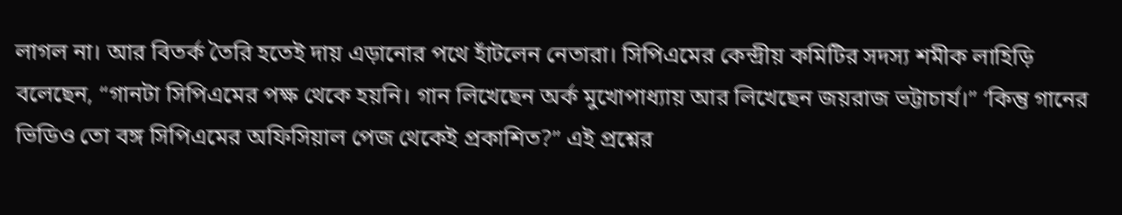লাগল না। আর বিতর্ক তৈরি হতেই দায় এড়ানোর পথে হাঁটলেন নেতারা। সিপিএমের কেন্দ্রীয় কমিটির সদস্য শমীক লাহিড়ি বলেছেন, “গানটা সিপিএমের পক্ষ থেকে হয়নি। গান লিখেছেন অর্ক মুখোপাধ্যায় আর লিখেছেন জয়রাজ ভট্টাচার্য।” ‘কিন্তু গানের ভিডিও তো বঙ্গ সিপিএমের অফিসিয়াল পেজ থেকেই প্রকাশিত?” এই প্রশ্নের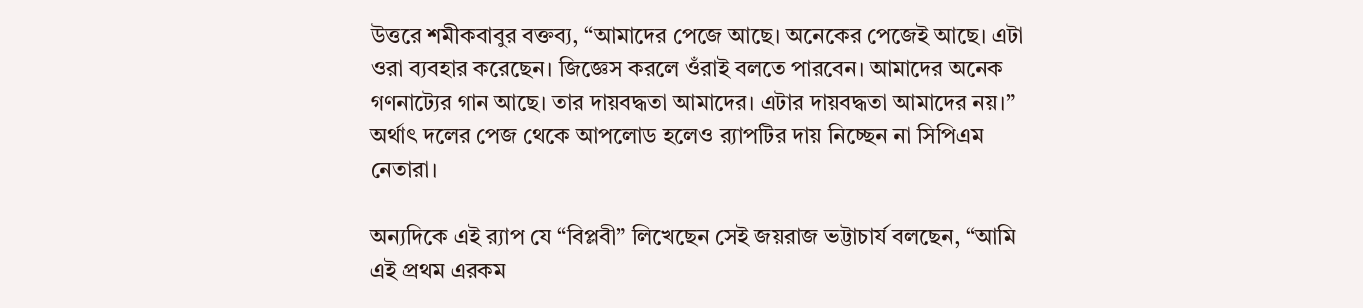উত্তরে শমীকবাবুর বক্তব্য, “আমাদের পেজে আছে। অনেকের পেজেই আছে। এটা ওরা ব্যবহার করেছেন। জিজ্ঞেস করলে ওঁরাই বলতে পারবেন। আমাদের অনেক গণনাট্যের গান আছে। তার দায়বদ্ধতা আমাদের। এটার দায়বদ্ধতা আমাদের নয়।” অর্থাৎ দলের পেজ থেকে আপলোড হলেও র‌্যাপটির দায় নিচ্ছেন না সিপিএম নেতারা।

অন্যদিকে এই র‌্যাপ যে “বিপ্লবী” লিখেছেন সেই জয়রাজ ভট্টাচার্য বলছেন, “আমি এই প্রথম এরকম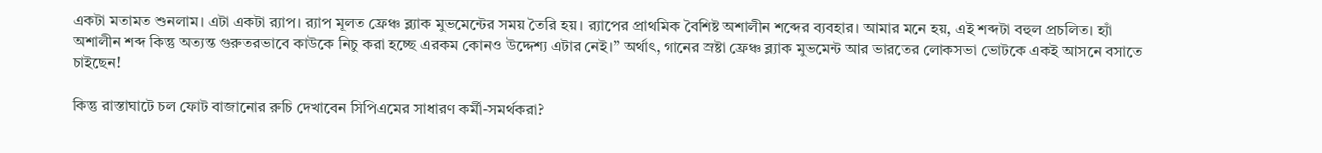একটা মতামত শুনলাম। এটা একটা র‌্যাপ। র‌্যাপ মূলত ফ্রেঞ্চ ব্ল্যাক মুভমেন্টের সময় তৈরি হয়। র‌্যাপের প্রাথমিক বৈশিষ্ট অশালীন শব্দের ব্যবহার। আমার মনে হয়, এই শব্দটা বহুল প্রচলিত। হ্যাঁ অশালীন শব্দ কিন্তু অত্যন্ত গুরুতরভাবে কাউকে নিচু করা হচ্ছে এরকম কোনও উদ্দেশ্য এটার নেই।” অর্থাৎ, গানের স্রষ্টা ফ্রেঞ্চ ব্ল্যাক মুভমেন্ট আর ভারতের লোকসভা ভোটকে একই আসনে বসাতে চাইছেন!

কিন্তু রাস্তাঘাটে চল ফোট বাজানোর রুচি দেখাবেন সিপিএমের সাধারণ কর্মী-সমর্থকরা?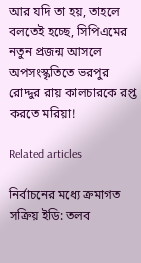আর যদি তা হয়, তাহলে বলতেই হচ্ছে, সিপিএমের নতুন প্রজন্ম আসলে অপসংস্কৃতিতে ভরপুর রোদ্দুর রায় কালচারকে রপ্ত করতে মরিয়া!

Related articles

নির্বাচনের মধ্যে ক্রমাগত সক্রিয় ইডি: তলব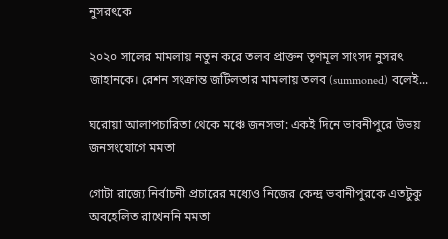নুসরৎকে

২০২০ সালের মামলায় নতুন করে তলব প্রাক্তন তৃণমূল সাংসদ নুসরৎ জাহানকে। রেশন সংক্রান্ত জটিলতার মামলায় তলব (summoned) বলেই...

ঘরোয়া আলাপচারিতা থেকে মঞ্চে জনসভা: একই দিনে ভাবনীপুরে উভয় জনসংযোগে মমতা

গোটা রাজ্যে নির্বাচনী প্রচারের মধ্যেও নিজের কেন্দ্র ভবানীপুরকে এতটুকু অবহেলিত রাখেননি মমতা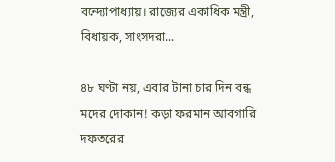বন্দ্যোপাধ্যায়। রাজ্যের একাধিক মন্ত্রী, বিধায়ক, সাংসদরা...

৪৮ ঘণ্টা নয়, এবার টানা চার দিন বন্ধ মদের দোকান! কড়া ফরমান আবগারি দফতরের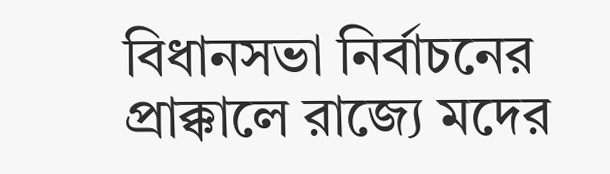বিধানসভা নির্বাচনের প্রাক্কালে রাজ্যে মদের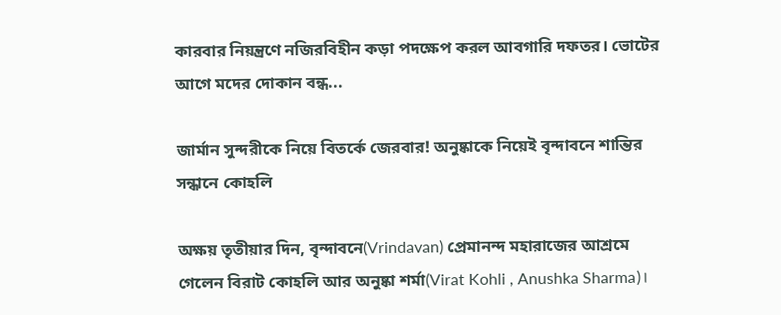কারবার নিয়ন্ত্রণে নজিরবিহীন কড়া পদক্ষেপ করল আবগারি দফতর। ভোটের আগে মদের দোকান বন্ধ...

জার্মান সুন্দরীকে নিয়ে বিতর্কে জেরবার! অনুষ্কাকে নিয়েই বৃন্দাবনে শান্তির সন্ধানে কোহলি

অক্ষয় তৃতীয়ার দিন, বৃন্দাবনে(Vrindavan) প্রেমানন্দ মহারাজের আশ্রমে গেলেন বিরাট কোহলি আর অনুষ্কা শর্মা(Virat Kohli , Anushka Sharma)।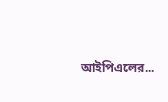আইপিএলের...